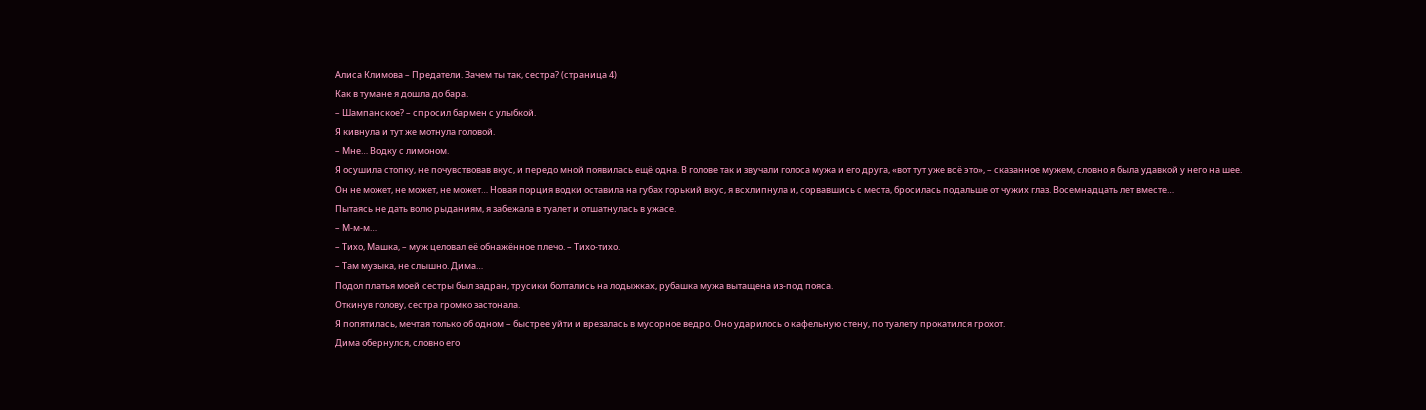Алиса Климова – Предатели. Зачем ты так, сестра? (страница 4)
Как в тумане я дошла до бара.
– Шампанское? – спросил бармен с улыбкой.
Я кивнула и тут же мотнула головой.
– Мне… Водку с лимоном.
Я осушила стопку, не почувствовав вкус, и передо мной появилась ещё одна. В голове так и звучали голоса мужа и его друга, «вот тут уже всё это», – сказанное мужем, словно я была удавкой у него на шее.
Он не может, не может, не может… Новая порция водки оставила на губах горький вкус, я всхлипнула и, сорвавшись с места, бросилась подальше от чужих глаз. Восемнадцать лет вместе…
Пытаясь не дать волю рыданиям, я забежала в туалет и отшатнулась в ужасе.
– М-м-м…
– Тихо, Машка, – муж целовал её обнажённое плечо. – Тихо-тихо.
– Там музыка, не слышно. Дима…
Подол платья моей сестры был задран, трусики болтались на лодыжках, рубашка мужа вытащена из-под пояса.
Откинув голову, сестра громко застонала.
Я попятилась, мечтая только об одном – быстрее уйти и врезалась в мусорное ведро. Оно ударилось о кафельную стену, по туалету прокатился грохот.
Дима обернулся, словно его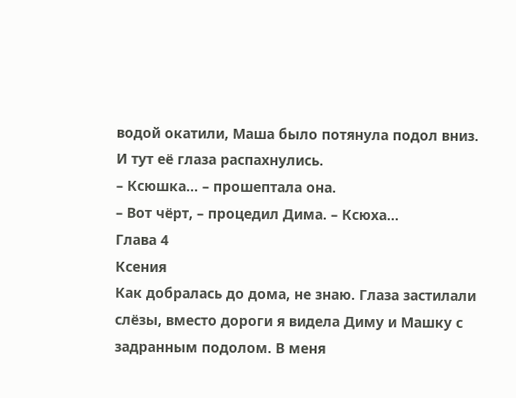водой окатили, Маша было потянула подол вниз. И тут её глаза распахнулись.
– Ксюшка… – прошептала она.
– Вот чёрт, – процедил Дима. – Ксюха…
Глава 4
Ксения
Как добралась до дома, не знаю. Глаза застилали слёзы, вместо дороги я видела Диму и Машку с задранным подолом. В меня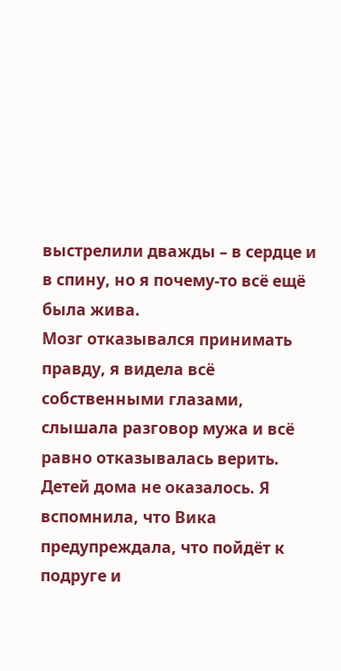выстрелили дважды – в сердце и в спину, но я почему-то всё ещё была жива.
Мозг отказывался принимать правду, я видела всё собственными глазами, слышала разговор мужа и всё равно отказывалась верить.
Детей дома не оказалось. Я вспомнила, что Вика предупреждала, что пойдёт к подруге и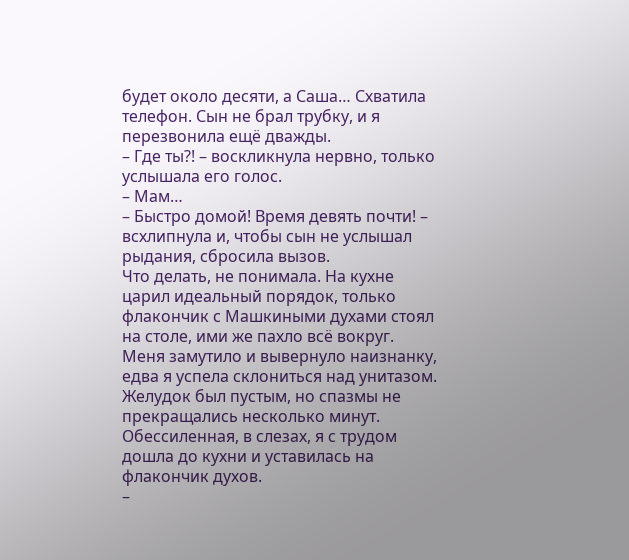будет около десяти, а Саша… Схватила телефон. Сын не брал трубку, и я перезвонила ещё дважды.
– Где ты?! – воскликнула нервно, только услышала его голос.
– Мам…
– Быстро домой! Время девять почти! – всхлипнула и, чтобы сын не услышал рыдания, сбросила вызов.
Что делать, не понимала. На кухне царил идеальный порядок, только флакончик с Машкиными духами стоял на столе, ими же пахло всё вокруг.
Меня замутило и вывернуло наизнанку, едва я успела склониться над унитазом. Желудок был пустым, но спазмы не прекращались несколько минут.
Обессиленная, в слезах, я с трудом дошла до кухни и уставилась на флакончик духов.
–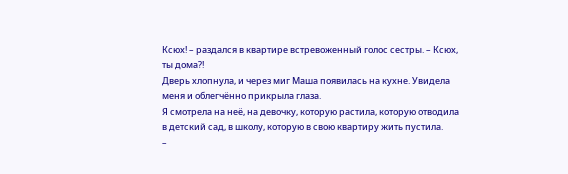Ксюх! – раздался в квартире встревоженный голос сестры. – Ксюх, ты дома?!
Дверь хлопнула, и через миг Маша появилась на кухне. Увидела меня и облегчённо прикрыла глаза.
Я смотрела на неё, на девочку, которую растила, которую отводила в детский сад, в школу, которую в свою квартиру жить пустила.
–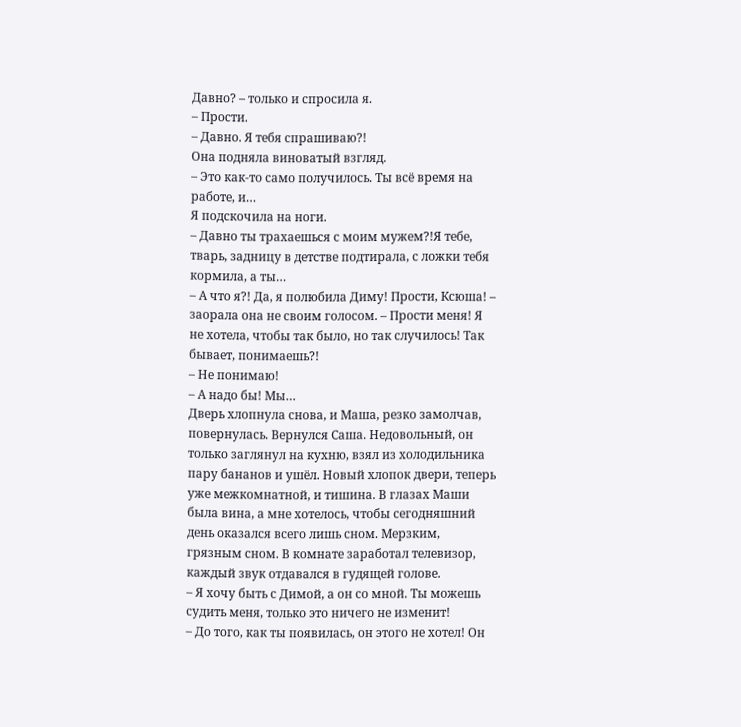Давно? – только и спросила я.
– Прости.
– Давно. Я тебя спрашиваю?!
Она подняла виноватый взгляд.
– Это как-то само получилось. Ты всё время на работе, и…
Я подскочила на ноги.
– Давно ты трахаешься с моим мужем?!Я тебе, тварь, задницу в детстве подтирала, с ложки тебя кормила, а ты…
– А что я?! Да, я полюбила Диму! Прости, Ксюша! – заорала она не своим голосом. – Прости меня! Я не хотела, чтобы так было, но так случилось! Так бывает, понимаешь?!
– Не понимаю!
– А надо бы! Мы…
Дверь хлопнула снова, и Маша, резко замолчав, повернулась. Вернулся Саша. Недовольный, он только заглянул на кухню, взял из холодильника пару бананов и ушёл. Новый хлопок двери, теперь уже межкомнатной, и тишина. В глазах Маши была вина, а мне хотелось, чтобы сегодняшний день оказался всего лишь сном. Мерзким, грязным сном. В комнате заработал телевизор, каждый звук отдавался в гудящей голове.
– Я хочу быть с Димой, а он со мной. Ты можешь судить меня, только это ничего не изменит!
– До того, как ты появилась, он этого не хотел! Он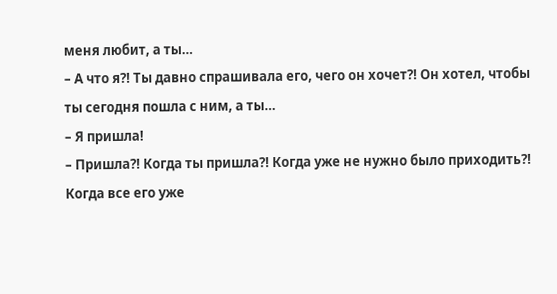меня любит, а ты…
– А что я?! Ты давно спрашивала его, чего он хочет?! Он хотел, чтобы ты сегодня пошла с ним, а ты…
– Я пришла!
– Пришла?! Когда ты пришла?! Когда уже не нужно было приходить?! Когда все его уже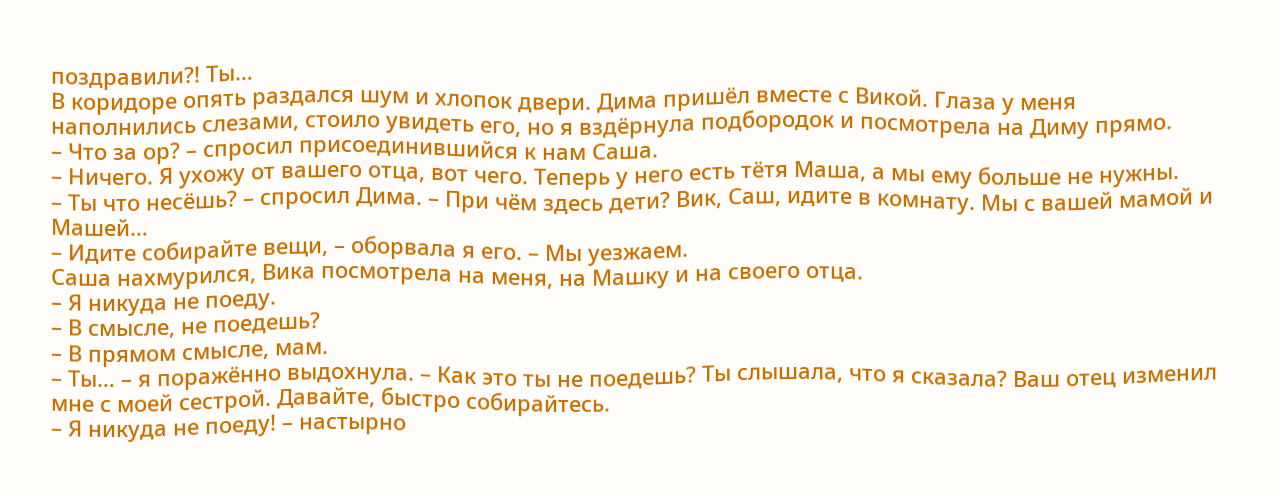поздравили?! Ты…
В коридоре опять раздался шум и хлопок двери. Дима пришёл вместе с Викой. Глаза у меня наполнились слезами, стоило увидеть его, но я вздёрнула подбородок и посмотрела на Диму прямо.
– Что за ор? – спросил присоединившийся к нам Саша.
– Ничего. Я ухожу от вашего отца, вот чего. Теперь у него есть тётя Маша, а мы ему больше не нужны.
– Ты что несёшь? – спросил Дима. – При чём здесь дети? Вик, Саш, идите в комнату. Мы с вашей мамой и Машей…
– Идите собирайте вещи, – оборвала я его. – Мы уезжаем.
Саша нахмурился, Вика посмотрела на меня, на Машку и на своего отца.
– Я никуда не поеду.
– В смысле, не поедешь?
– В прямом смысле, мам.
– Ты… – я поражённо выдохнула. – Как это ты не поедешь? Ты слышала, что я сказала? Ваш отец изменил мне с моей сестрой. Давайте, быстро собирайтесь.
– Я никуда не поеду! – настырно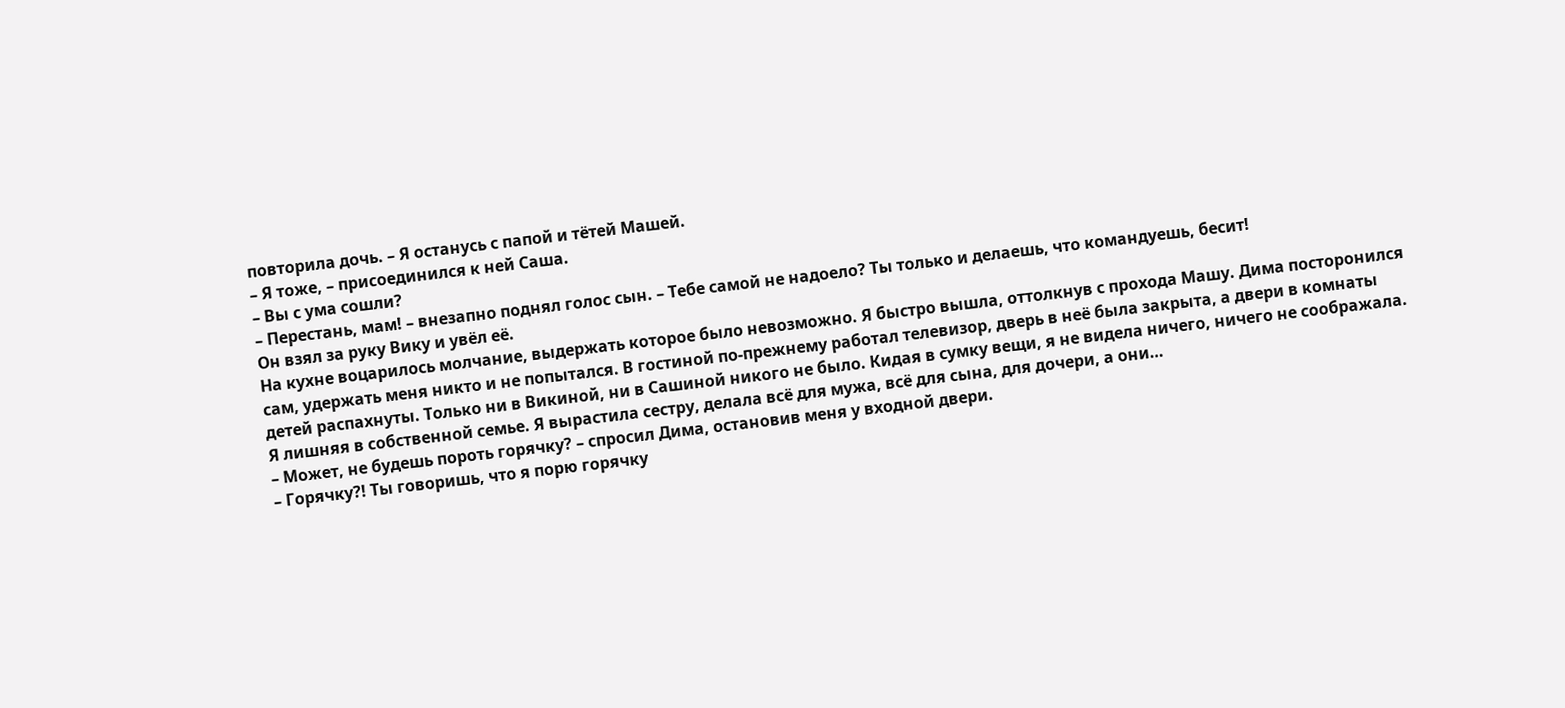повторила дочь. – Я останусь с папой и тётей Машей.
– Я тоже, – присоединился к ней Саша.
– Вы с ума сошли?
– Перестань, мам! – внезапно поднял голос сын. – Тебе самой не надоело? Ты только и делаешь, что командуешь, бесит!
Он взял за руку Вику и увёл её.
На кухне воцарилось молчание, выдержать которое было невозможно. Я быстро вышла, оттолкнув с прохода Машу. Дима посторонился сам, удержать меня никто и не попытался. В гостиной по-прежнему работал телевизор, дверь в неё была закрыта, а двери в комнаты детей распахнуты. Только ни в Викиной, ни в Сашиной никого не было. Кидая в сумку вещи, я не видела ничего, ничего не соображала.
Я лишняя в собственной семье. Я вырастила сестру, делала всё для мужа, всё для сына, для дочери, а они…
– Может, не будешь пороть горячку? – спросил Дима, остановив меня у входной двери.
– Горячку?! Ты говоришь, что я порю горячку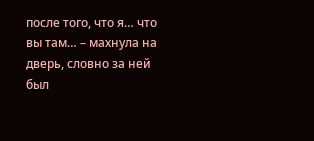после того, что я… что вы там… – махнула на дверь, словно за ней был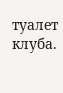туалет клуба.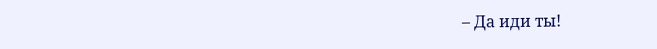– Да иди ты!